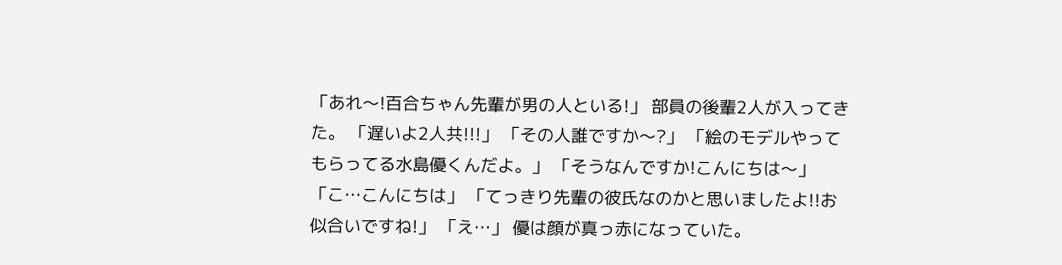「あれ〜!百合ちゃん先輩が男の人といる!」 部員の後輩2人が入ってきた。 「遅いよ2人共!!!」 「その人誰ですか〜?」 「絵のモデルやってもらってる水島優くんだよ。」 「そうなんですか!こんにちは〜」 「こ…こんにちは」 「てっきり先輩の彼氏なのかと思いましたよ!!お似合いですね!」 「え…」 優は顔が真っ赤になっていた。